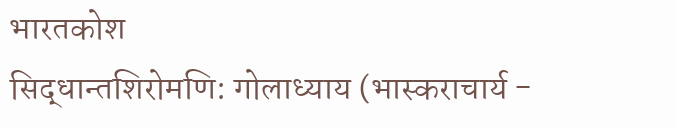भारतकोश
सिद्धान्तशिरोमणि: गोलाध्याय (भास्कराचार्य -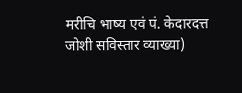मरीचि भाष्य एवं पं. केदारदत्त जोशी सविस्तार व्याख्या)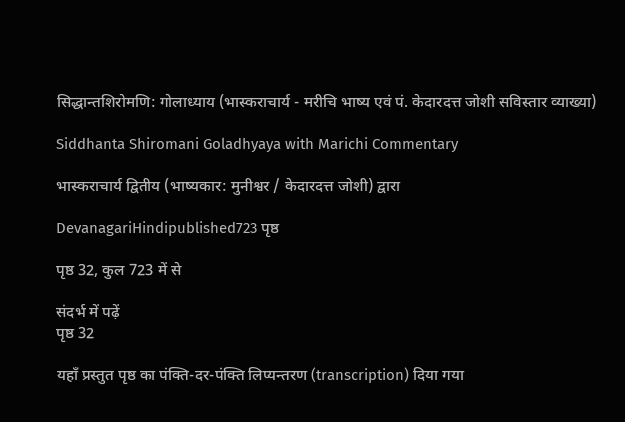सिद्धान्तशिरोमणि: गोलाध्याय (भास्कराचार्य - मरीचि भाष्य एवं पं. केदारदत्त जोशी सविस्तार व्याख्या)

Siddhanta Shiromani Goladhyaya with Marichi Commentary

भास्कराचार्य द्वितीय (भाष्यकार: मुनीश्वर / केदारदत्त जोशी) द्वारा

DevanagariHindipublished723 पृष्ठ

पृष्ठ 32, कुल 723 में से

संदर्भ में पढ़ें
पृष्ठ 32

यहाँ प्रस्तुत पृष्ठ का पंक्ति-दर-पंक्ति लिप्यन्तरण (transcription) दिया गया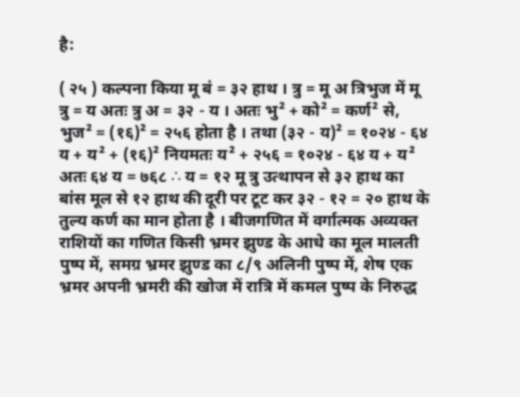है:

( २५ ) कल्पना किया मू बं = ३२ हाथ । त्रु = मू अ त्रिभुज में मू त्रु = य अतः त्रु अ = ३२ - य । अतः भु² + को² = कर्ण² से, भुज² = (१६)² = २५६ होता है । तथा (३२ - य)² = १०२४ - ६४ य + य² + (१६)² नियमतः य² + २५६ = १०२४ - ६४ य + य² अतः ६४ य = ७६८ ∴ य = १२ मू त्रु उत्थापन से ३२ हाथ का बांस मूल से १२ हाथ की दूरी पर टूट कर ३२ - १२ = २० हाथ के तुल्य कर्ण का मान होता है । बीजगणित में वर्गात्मक अव्यक्त राशियों का गणित किसी भ्रमर झुण्ड के आधे का मूल मालती पुष्प में, समग्र भ्रमर झुण्ड का ८/९ अलिनी पुष्प में, शेष एक भ्रमर अपनी भ्रमरी की खोज में रात्रि में कमल पुष्प के निरुद्ध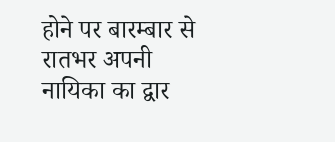होने पर बारम्बार से रातभर अपनी नायिका का द्वार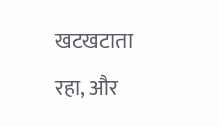खटखटाता रहा, और